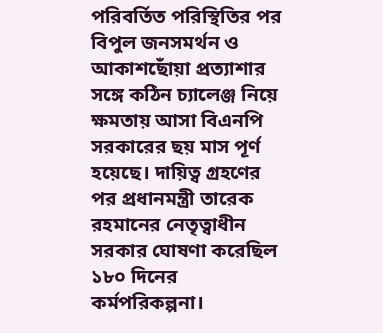পরিবর্তিত পরিস্থিতির পর বিপুল জনসমর্থন ও আকাশছোঁয়া প্রত্যাশার সঙ্গে কঠিন চ্যালেঞ্জ নিয়ে ক্ষমতায় আসা বিএনপি সরকারের ছয় মাস পূর্ণ হয়েছে। দায়িত্ব গ্রহণের পর প্রধানমন্ত্রী তারেক রহমানের নেতৃত্বাধীন সরকার ঘোষণা করেছিল ১৮০ দিনের কর্মপরিকল্পনা।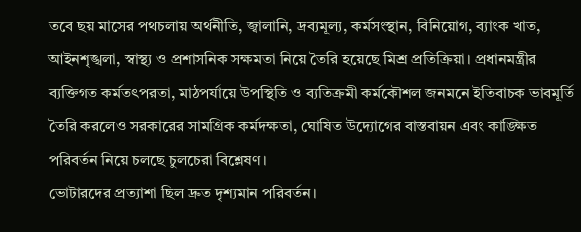তবে ছয় মাসের পথচলায় অর্থনীতি, জ্বালানি, দ্রব্যমূল্য, কর্মসংস্থান, বিনিয়োগ, ব্যাংক খাত, আইনশৃঙ্খলা, স্বাস্থ্য ও প্রশাসনিক সক্ষমতা নিয়ে তৈরি হয়েছে মিশ্র প্রতিক্রিয়া। প্রধানমন্ত্রীর ব্যক্তিগত কর্মতৎপরতা, মাঠপর্যায়ে উপস্থিতি ও ব্যতিক্রমী কর্মকৌশল জনমনে ইতিবাচক ভাবমূর্তি তৈরি করলেও সরকারের সামগ্রিক কর্মদক্ষতা, ঘোষিত উদ্যোগের বাস্তবায়ন এবং কাঙ্ক্ষিত পরিবর্তন নিয়ে চলছে চুলচেরা বিশ্লেষণ।
ভোটারদের প্রত্যাশা ছিল দ্রুত দৃশ্যমান পরিবর্তন।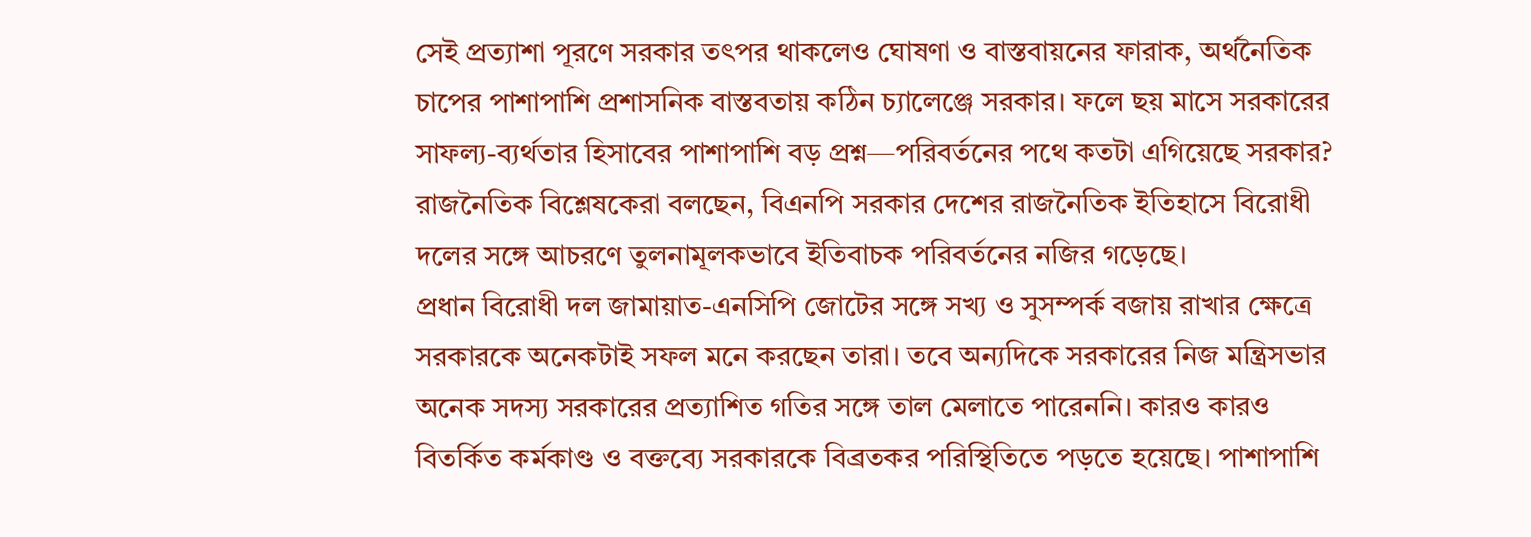সেই প্রত্যাশা পূরণে সরকার তৎপর থাকলেও ঘোষণা ও বাস্তবায়নের ফারাক, অর্থনৈতিক চাপের পাশাপাশি প্রশাসনিক বাস্তবতায় কঠিন চ্যালেঞ্জে সরকার। ফলে ছয় মাসে সরকারের সাফল্য-ব্যর্থতার হিসাবের পাশাপাশি বড় প্রশ্ন—পরিবর্তনের পথে কতটা এগিয়েছে সরকার? রাজনৈতিক বিশ্লেষকেরা বলছেন, বিএনপি সরকার দেশের রাজনৈতিক ইতিহাসে বিরোধী দলের সঙ্গে আচরণে তুলনামূলকভাবে ইতিবাচক পরিবর্তনের নজির গড়েছে।
প্রধান বিরোধী দল জামায়াত-এনসিপি জোটের সঙ্গে সখ্য ও সুসম্পর্ক বজায় রাখার ক্ষেত্রে সরকারকে অনেকটাই সফল মনে করছেন তারা। তবে অন্যদিকে সরকারের নিজ মন্ত্রিসভার অনেক সদস্য সরকারের প্রত্যাশিত গতির সঙ্গে তাল মেলাতে পারেননি। কারও কারও বিতর্কিত কর্মকাণ্ড ও বক্তব্যে সরকারকে বিব্রতকর পরিস্থিতিতে পড়তে হয়েছে। পাশাপাশি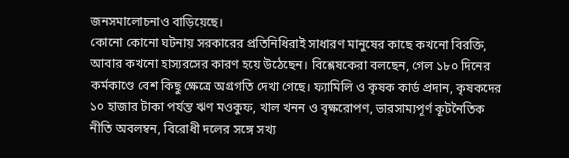জনসমালোচনাও বাড়িয়েছে।
কোনো কোনো ঘটনায় সরকারের প্রতিনিধিরাই সাধারণ মানুষের কাছে কখনো বিরক্তি, আবার কখনো হাস্যরসের কারণ হয়ে উঠেছেন। বিশ্লেষকেরা বলছেন, গেল ১৮০ দিনের কর্মকাণ্ডে বেশ কিছু ক্ষেত্রে অগ্রগতি দেখা গেছে। ফ্যামিলি ও কৃষক কার্ড প্রদান, কৃষকদের ১০ হাজার টাকা পর্যন্ত ঋণ মওকুফ, খাল খনন ও বৃক্ষরোপণ, ভারসাম্যপূর্ণ কূটনৈতিক নীতি অবলম্বন, বিরোধী দলের সঙ্গে সখ্য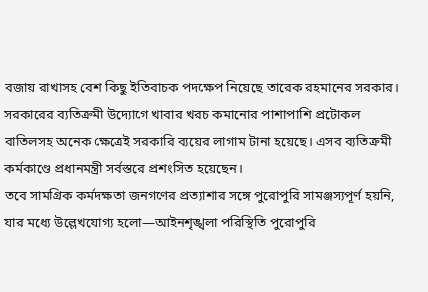বজায় রাখাসহ বেশ কিছু ইতিবাচক পদক্ষেপ নিয়েছে তারেক রহমানের সরকার।
সরকারের ব্যতিক্রমী উদ্যোগে খাবার খরচ কমানোর পাশাপাশি প্রটোকল বাতিলসহ অনেক ক্ষেত্রেই সরকারি ব্যয়ের লাগাম টানা হয়েছে। এসব ব্যতিক্রমী কর্মকাণ্ডে প্রধানমন্ত্রী সর্বস্তরে প্রশংসিত হয়েছেন।
তবে সামগ্রিক কর্মদক্ষতা জনগণের প্রত্যাশার সঙ্গে পুরোপুরি সামঞ্জস্যপূর্ণ হয়নি, যার মধ্যে উল্লেখযোগ্য হলো—আইনশৃঙ্খলা পরিস্থিতি পুরোপুরি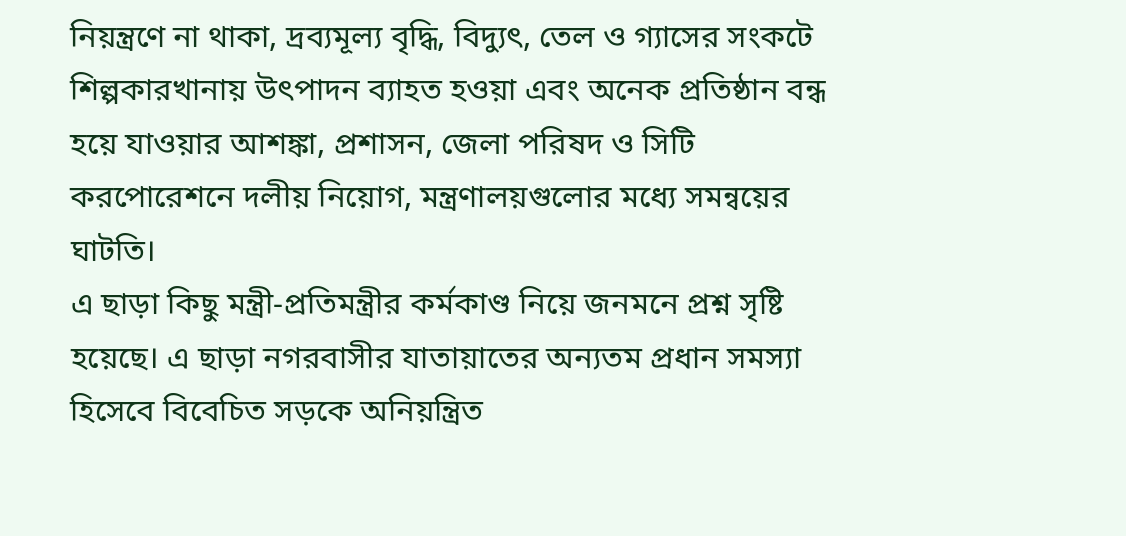নিয়ন্ত্রণে না থাকা, দ্রব্যমূল্য বৃদ্ধি, বিদ্যুৎ, তেল ও গ্যাসের সংকটে শিল্পকারখানায় উৎপাদন ব্যাহত হওয়া এবং অনেক প্রতিষ্ঠান বন্ধ হয়ে যাওয়ার আশঙ্কা, প্রশাসন, জেলা পরিষদ ও সিটি করপোরেশনে দলীয় নিয়োগ, মন্ত্রণালয়গুলোর মধ্যে সমন্বয়ের ঘাটতি।
এ ছাড়া কিছু মন্ত্রী-প্রতিমন্ত্রীর কর্মকাণ্ড নিয়ে জনমনে প্রশ্ন সৃষ্টি হয়েছে। এ ছাড়া নগরবাসীর যাতায়াতের অন্যতম প্রধান সমস্যা হিসেবে বিবেচিত সড়কে অনিয়ন্ত্রিত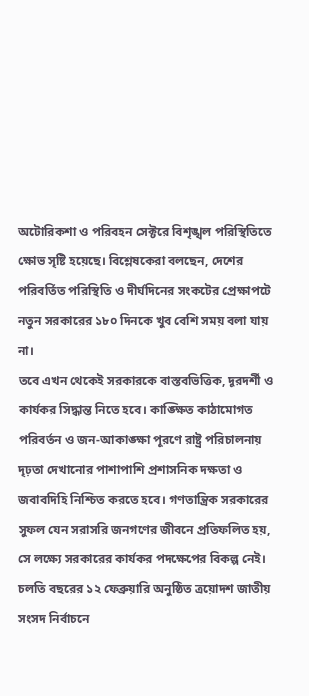অটোরিকশা ও পরিবহন সেক্টরে বিশৃঙ্খল পরিস্থিতিতে ক্ষোভ সৃষ্টি হয়েছে। বিশ্লেষকেরা বলছেন, দেশের পরিবর্তিত পরিস্থিতি ও দীর্ঘদিনের সংকটের প্রেক্ষাপটে নতুন সরকারের ১৮০ দিনকে খুব বেশি সময় বলা যায় না।
তবে এখন থেকেই সরকারকে বাস্তবভিত্তিক, দূরদর্শী ও কার্যকর সিদ্ধান্ত নিতে হবে। কাঙ্ক্ষিত কাঠামোগত পরিবর্তন ও জন-আকাঙ্ক্ষা পূরণে রাষ্ট্র পরিচালনায় দৃঢ়তা দেখানোর পাশাপাশি প্রশাসনিক দক্ষতা ও জবাবদিহি নিশ্চিত করতে হবে। গণতান্ত্রিক সরকারের সুফল যেন সরাসরি জনগণের জীবনে প্রতিফলিত হয়, সে লক্ষ্যে সরকারের কার্যকর পদক্ষেপের বিকল্প নেই।
চলতি বছরের ১২ ফেব্রুয়ারি অনুষ্ঠিত ত্রয়োদশ জাতীয় সংসদ নির্বাচনে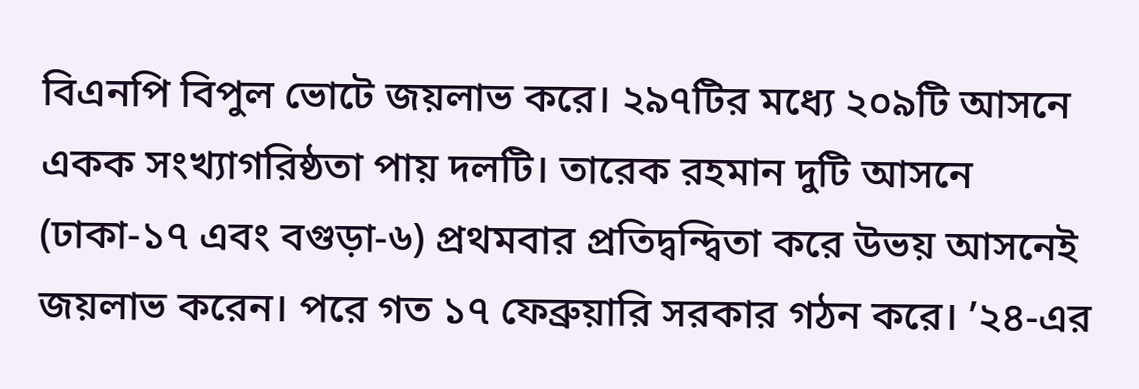বিএনপি বিপুল ভোটে জয়লাভ করে। ২৯৭টির মধ্যে ২০৯টি আসনে একক সংখ্যাগরিষ্ঠতা পায় দলটি। তারেক রহমান দুটি আসনে (ঢাকা-১৭ এবং বগুড়া-৬) প্রথমবার প্রতিদ্বন্দ্বিতা করে উভয় আসনেই জয়লাভ করেন। পরে গত ১৭ ফেব্রুয়ারি সরকার গঠন করে। ’২৪-এর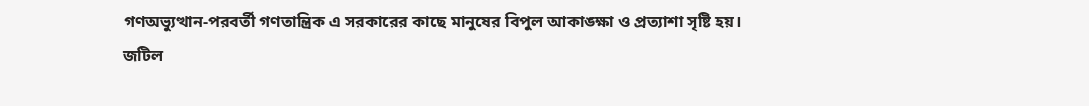গণঅভ্যুত্থান-পরবর্তী গণতান্ত্রিক এ সরকারের কাছে মানুষের বিপুল আকাঙ্ক্ষা ও প্রত্যাশা সৃষ্টি হয়।
জটিল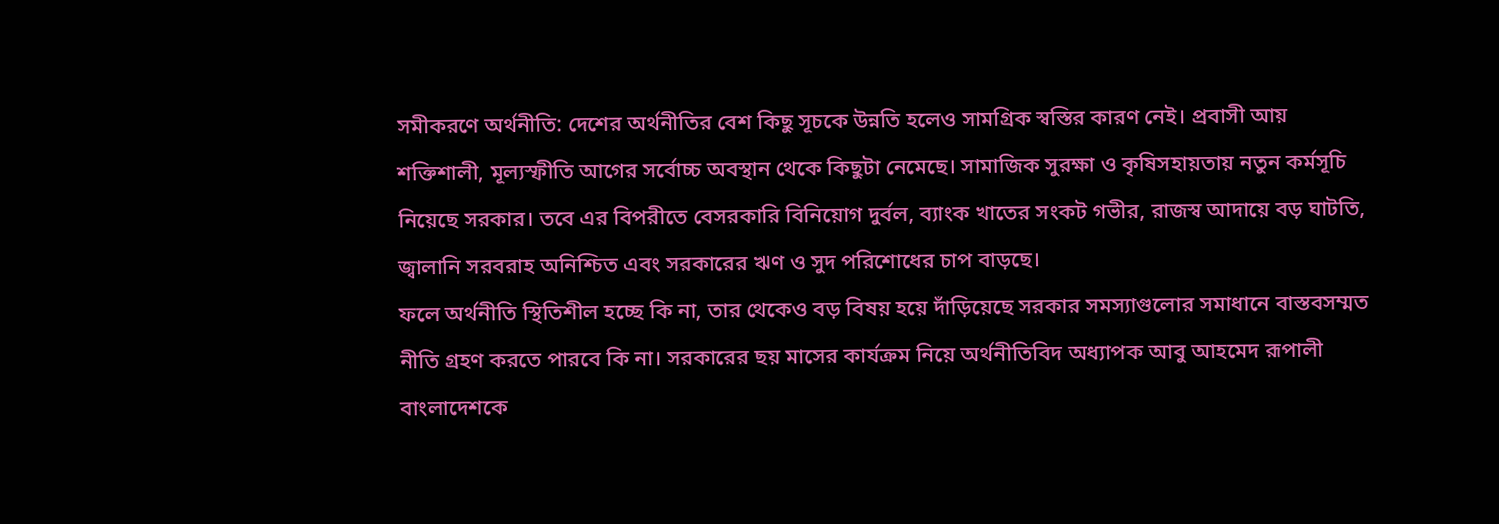সমীকরণে অর্থনীতি: দেশের অর্থনীতির বেশ কিছু সূচকে উন্নতি হলেও সামগ্রিক স্বস্তির কারণ নেই। প্রবাসী আয় শক্তিশালী, মূল্যস্ফীতি আগের সর্বোচ্চ অবস্থান থেকে কিছুটা নেমেছে। সামাজিক সুরক্ষা ও কৃষিসহায়তায় নতুন কর্মসূচি নিয়েছে সরকার। তবে এর বিপরীতে বেসরকারি বিনিয়োগ দুর্বল, ব্যাংক খাতের সংকট গভীর, রাজস্ব আদায়ে বড় ঘাটতি, জ্বালানি সরবরাহ অনিশ্চিত এবং সরকারের ঋণ ও সুদ পরিশোধের চাপ বাড়ছে।
ফলে অর্থনীতি স্থিতিশীল হচ্ছে কি না, তার থেকেও বড় বিষয় হয়ে দাঁড়িয়েছে সরকার সমস্যাগুলোর সমাধানে বাস্তবসম্মত নীতি গ্রহণ করতে পারবে কি না। সরকারের ছয় মাসের কার্যক্রম নিয়ে অর্থনীতিবিদ অধ্যাপক আবু আহমেদ রূপালী বাংলাদেশকে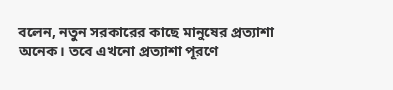বলেন, নতুন সরকারের কাছে মানুষের প্রত্যাশা অনেক। তবে এখনো প্রত্যাশা পূরণে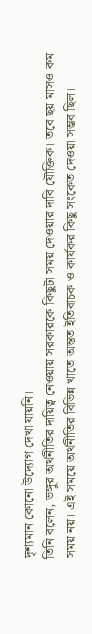দৃশ্যমান কোনো উদ্যোগ দেখা যায়নি।
তিনি বলেন, ভঙ্গুর অর্থনীতির দায়িত্ব নেওয়ায় সরকারকে কিছুটা সময় দেওয়ার দাবি যৌক্তিক। তবে ছয় মাসও কম সময় নয়। এই সময়ে অর্থনীতির বিভিন্ন খাতে অন্তত ইতিবাচক ও কার্যকর কিছু সংকেত দেওয়া সম্ভব ছিল।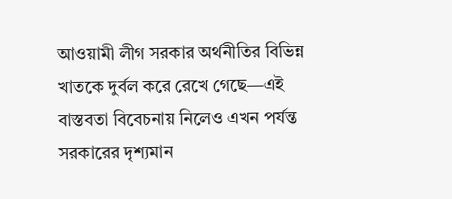আওয়ামী লীগ সরকার অর্থনীতির বিভিন্ন খাতকে দুর্বল করে রেখে গেছে—এই বাস্তবতা বিবেচনায় নিলেও এখন পর্যন্ত সরকারের দৃশ্যমান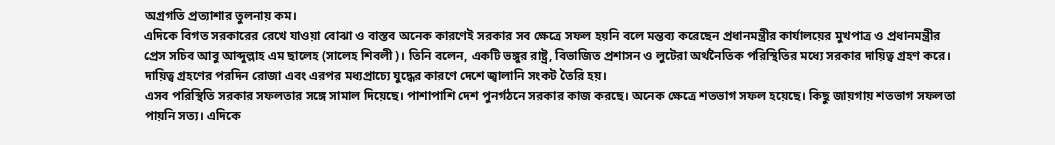অগ্রগতি প্রত্যাশার তুলনায় কম।
এদিকে বিগত সরকারের রেখে যাওয়া বোঝা ও বাস্তব অনেক কারণেই সরকার সব ক্ষেত্রে সফল হয়নি বলে মন্তব্য করেছেন প্রধানমন্ত্রীর কার্যালয়ের মুখপাত্র ও প্রধানমন্ত্রীর প্রেস সচিব আবু আব্দুল্লাহ এম ছালেহ (সালেহ শিবলী)। তিনি বলেন, একটি ভঙ্গুর রাষ্ট্র, বিভাজিত প্রশাসন ও লুটেরা অর্থনৈতিক পরিস্থিতির মধ্যে সরকার দায়িত্ব গ্রহণ করে। দায়িত্ব গ্রহণের পরদিন রোজা এবং এরপর মধ্যপ্রাচ্যে যুদ্ধের কারণে দেশে জ্বালানি সংকট তৈরি হয়।
এসব পরিস্থিতি সরকার সফলতার সঙ্গে সামাল দিয়েছে। পাশাপাশি দেশ পুনর্গঠনে সরকার কাজ করছে। অনেক ক্ষেত্রে শতভাগ সফল হয়েছে। কিছু জায়গায় শতভাগ সফলতা পায়নি সত্য। এদিকে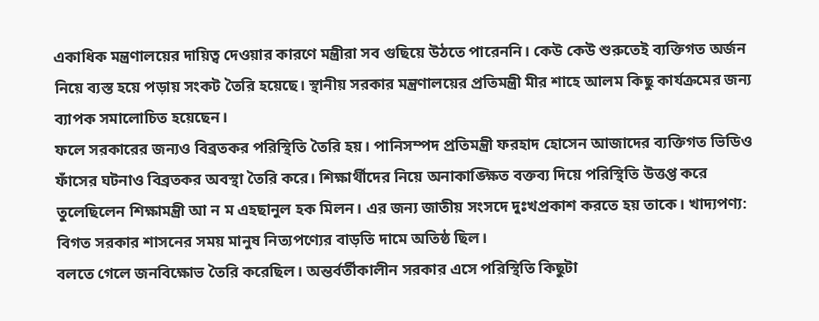একাধিক মন্ত্রণালয়ের দায়িত্ব দেওয়ার কারণে মন্ত্রীরা সব গুছিয়ে উঠতে পারেননি। কেউ কেউ শুরুতেই ব্যক্তিগত অর্জন নিয়ে ব্যস্ত হয়ে পড়ায় সংকট তৈরি হয়েছে। স্থানীয় সরকার মন্ত্রণালয়ের প্রতিমন্ত্রী মীর শাহে আলম কিছু কার্যক্রমের জন্য ব্যাপক সমালোচিত হয়েছেন।
ফলে সরকারের জন্যও বিব্রতকর পরিস্থিতি তৈরি হয়। পানিসম্পদ প্রতিমন্ত্রী ফরহাদ হোসেন আজাদের ব্যক্তিগত ভিডিও ফাঁসের ঘটনাও বিব্রতকর অবস্থা তৈরি করে। শিক্ষার্থীদের নিয়ে অনাকাঙ্ক্ষিত বক্তব্য দিয়ে পরিস্থিতি উত্তপ্ত করে তুলেছিলেন শিক্ষামন্ত্রী আ ন ম এহছানুল হক মিলন। এর জন্য জাতীয় সংসদে দুঃখপ্রকাশ করতে হয় তাকে। খাদ্যপণ্য: বিগত সরকার শাসনের সময় মানুষ নিত্যপণ্যের বাড়তি দামে অতিষ্ঠ ছিল।
বলতে গেলে জনবিক্ষোভ তৈরি করেছিল। অন্তর্বর্তীকালীন সরকার এসে পরিস্থিতি কিছুটা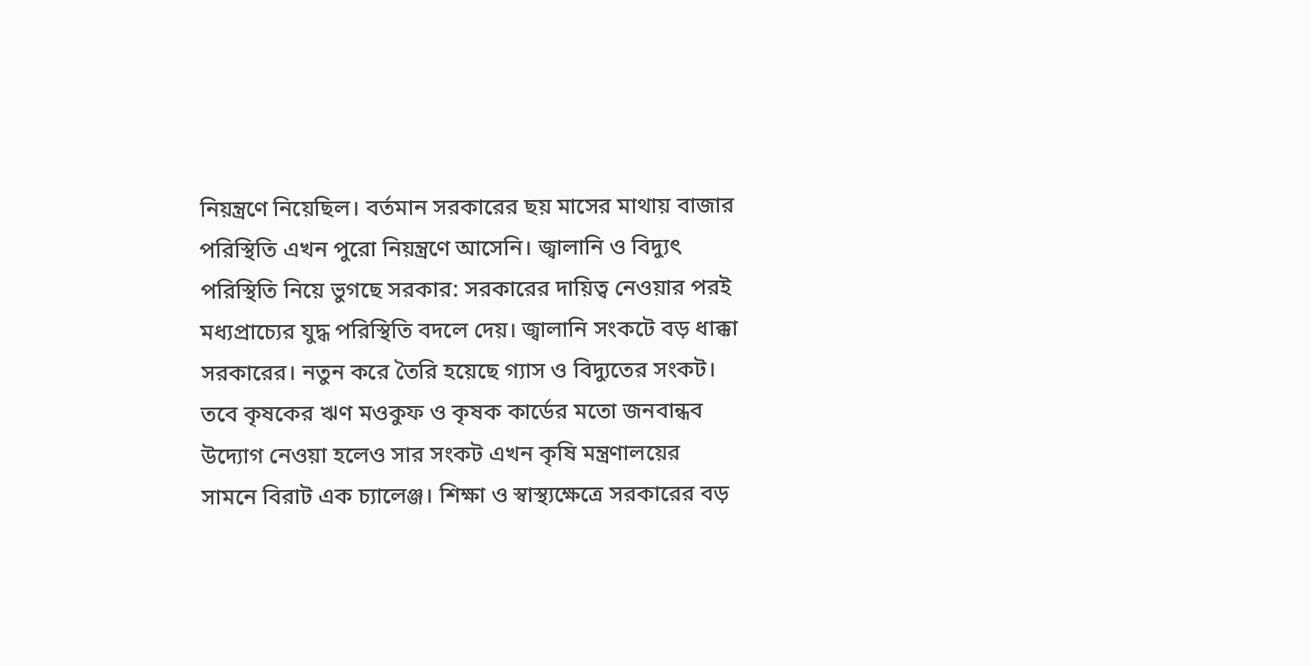নিয়ন্ত্রণে নিয়েছিল। বর্তমান সরকারের ছয় মাসের মাথায় বাজার পরিস্থিতি এখন পুরো নিয়ন্ত্রণে আসেনি। জ্বালানি ও বিদ্যুৎ পরিস্থিতি নিয়ে ভুগছে সরকার: সরকারের দায়িত্ব নেওয়ার পরই মধ্যপ্রাচ্যের যুদ্ধ পরিস্থিতি বদলে দেয়। জ্বালানি সংকটে বড় ধাক্কা সরকারের। নতুন করে তৈরি হয়েছে গ্যাস ও বিদ্যুতের সংকট।
তবে কৃষকের ঋণ মওকুফ ও কৃষক কার্ডের মতো জনবান্ধব উদ্যোগ নেওয়া হলেও সার সংকট এখন কৃষি মন্ত্রণালয়ের সামনে বিরাট এক চ্যালেঞ্জ। শিক্ষা ও স্বাস্থ্যক্ষেত্রে সরকারের বড়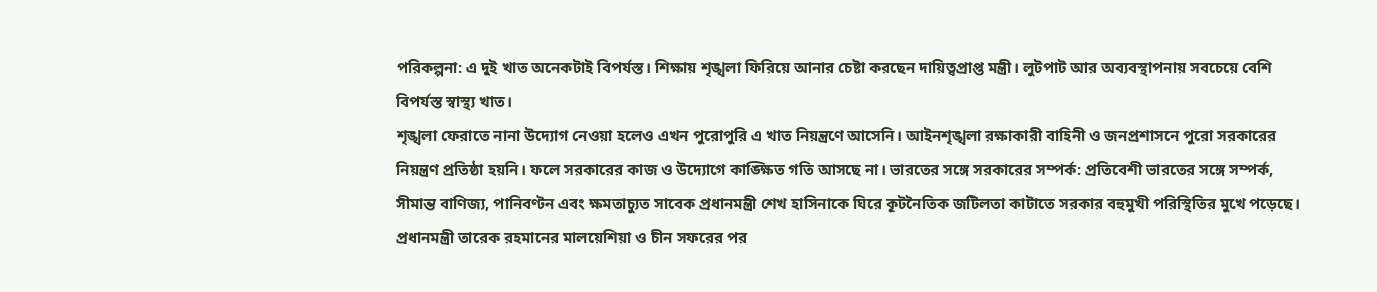পরিকল্পনা: এ দুই খাত অনেকটাই বিপর্যস্ত। শিক্ষায় শৃঙ্খলা ফিরিয়ে আনার চেষ্টা করছেন দায়িত্বপ্রাপ্ত মন্ত্রী। লুটপাট আর অব্যবস্থাপনায় সবচেয়ে বেশি বিপর্যস্ত স্বাস্থ্য খাত।
শৃঙ্খলা ফেরাতে নানা উদ্যোগ নেওয়া হলেও এখন পুরোপুরি এ খাত নিয়ন্ত্রণে আসেনি। আইনশৃঙ্খলা রক্ষাকারী বাহিনী ও জনপ্রশাসনে পুরো সরকারের নিয়ন্ত্রণ প্রতিষ্ঠা হয়নি। ফলে সরকারের কাজ ও উদ্যোগে কাঙ্ক্ষিত গতি আসছে না। ভারতের সঙ্গে সরকারের সম্পর্ক: প্রতিবেশী ভারতের সঙ্গে সম্পর্ক, সীমান্ত বাণিজ্য, পানিবণ্টন এবং ক্ষমতাচ্যুত সাবেক প্রধানমন্ত্রী শেখ হাসিনাকে ঘিরে কূটনৈতিক জটিলতা কাটাতে সরকার বহুমুখী পরিস্থিতির মুখে পড়েছে।
প্রধানমন্ত্রী তারেক রহমানের মালয়েশিয়া ও চীন সফরের পর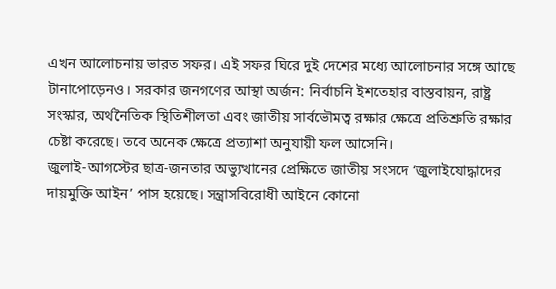এখন আলোচনায় ভারত সফর। এই সফর ঘিরে দুই দেশের মধ্যে আলোচনার সঙ্গে আছে টানাপোড়েনও। সরকার জনগণের আস্থা অর্জন: নির্বাচনি ইশতেহার বাস্তবায়ন, রাষ্ট্র সংস্কার, অর্থনৈতিক স্থিতিশীলতা এবং জাতীয় সার্বভৌমত্ব রক্ষার ক্ষেত্রে প্রতিশ্রুতি রক্ষার চেষ্টা করেছে। তবে অনেক ক্ষেত্রে প্রত্যাশা অনুযায়ী ফল আসেনি।
জুলাই-আগস্টের ছাত্র-জনতার অভ্যুত্থানের প্রেক্ষিতে জাতীয় সংসদে ‘জুলাইযোদ্ধাদের দায়মুক্তি আইন’ পাস হয়েছে। সন্ত্রাসবিরোধী আইনে কোনো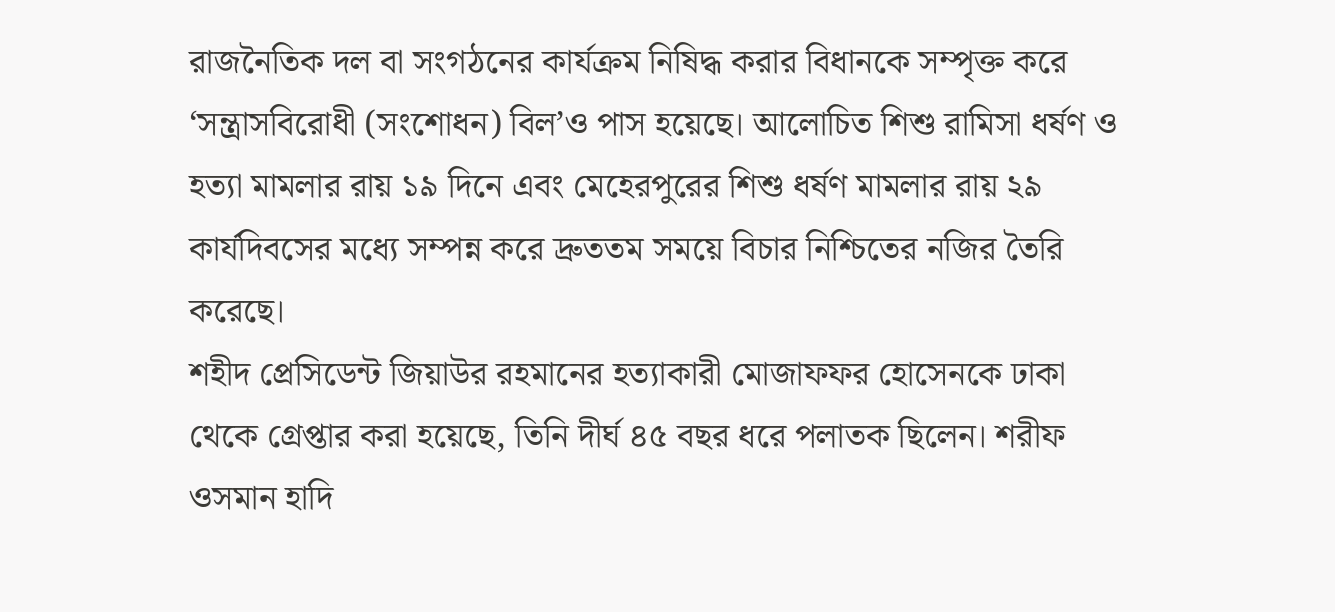রাজনৈতিক দল বা সংগঠনের কার্যক্রম নিষিদ্ধ করার বিধানকে সম্পৃক্ত করে ‘সন্ত্রাসবিরোধী (সংশোধন) বিল’ও পাস হয়েছে। আলোচিত শিশু রামিসা ধর্ষণ ও হত্যা মামলার রায় ১৯ দিনে এবং মেহেরপুরের শিশু ধর্ষণ মামলার রায় ২৯ কার্যদিবসের মধ্যে সম্পন্ন করে দ্রুততম সময়ে বিচার নিশ্চিতের নজির তৈরি করেছে।
শহীদ প্রেসিডেন্ট জিয়াউর রহমানের হত্যাকারী মোজাফফর হোসেনকে ঢাকা থেকে গ্রেপ্তার করা হয়েছে, তিনি দীর্ঘ ৪৫ বছর ধরে পলাতক ছিলেন। শরীফ ওসমান হাদি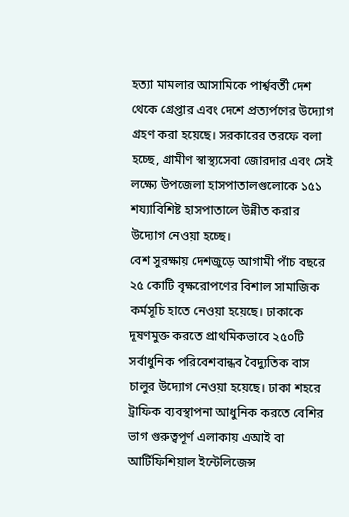হত্যা মামলার আসামিকে পার্শ্ববর্তী দেশ থেকে গ্রেপ্তার এবং দেশে প্রত্যর্পণের উদ্যোগ গ্রহণ করা হয়েছে। সরকারের তরফে বলা হচ্ছে, গ্রামীণ স্বাস্থ্যসেবা জোরদার এবং সেই লক্ষ্যে উপজেলা হাসপাতালগুলোকে ১৫১ শয্যাবিশিষ্ট হাসপাতালে উন্নীত করার উদ্যোগ নেওয়া হচ্ছে।
বেশ সুরক্ষায় দেশজুড়ে আগামী পাঁচ বছরে ২৫ কোটি বৃক্ষরোপণের বিশাল সামাজিক কর্মসূচি হাতে নেওয়া হয়েছে। ঢাকাকে দূষণমুক্ত করতে প্রাথমিকভাবে ২৫০টি সর্বাধুনিক পরিবেশবান্ধব বৈদ্যুতিক বাস চালুর উদ্যোগ নেওয়া হয়েছে। ঢাকা শহরে ট্রাফিক ব্যবস্থাপনা আধুনিক করতে বেশির ভাগ গুরুত্বপূর্ণ এলাকায় এআই বা আর্টিফিশিয়াল ইন্টেলিজেন্স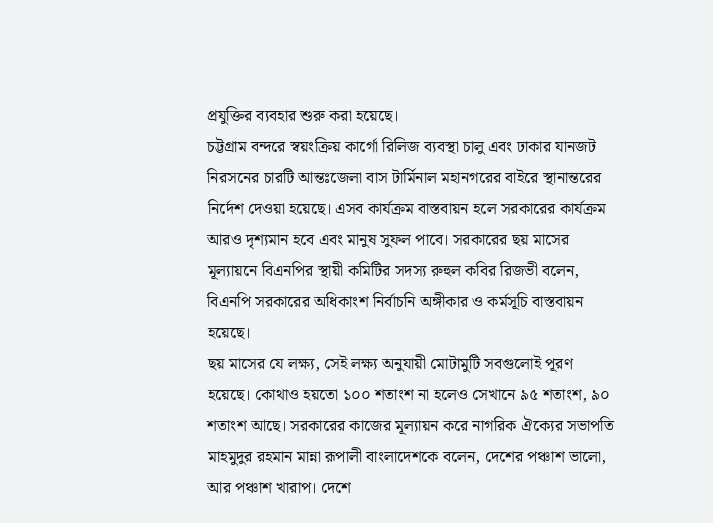প্রযুক্তির ব্যবহার শুরু করা হয়েছে।
চট্টগ্রাম বন্দরে স্বয়ংক্রিয় কার্গো রিলিজ ব্যবস্থা চালু এবং ঢাকার যানজট নিরসনের চারটি আন্তঃজেলা বাস টার্মিনাল মহানগরের বাইরে স্থানান্তরের নির্দেশ দেওয়া হয়েছে। এসব কার্যক্রম বাস্তবায়ন হলে সরকারের কার্যক্রম আরও দৃশ্যমান হবে এবং মানুষ সুফল পাবে। সরকারের ছয় মাসের মূল্যায়নে বিএনপির স্থায়ী কমিটির সদস্য রুহুল কবির রিজভী বলেন, বিএনপি সরকারের অধিকাংশ নির্বাচনি অঙ্গীকার ও কর্মসূচি বাস্তবায়ন হয়েছে।
ছয় মাসের যে লক্ষ্য, সেই লক্ষ্য অনুযায়ী মোটামুটি সবগুলোই পূরণ হয়েছে। কোথাও হয়তো ১০০ শতাংশ না হলেও সেখানে ৯৫ শতাংশ, ৯০ শতাংশ আছে। সরকারের কাজের মূল্যায়ন করে নাগরিক ঐক্যের সভাপতি মাহমুদুর রহমান মান্না রূপালী বাংলাদেশকে বলেন, দেশের পঞ্চাশ ভালো, আর পঞ্চাশ খারাপ। দেশে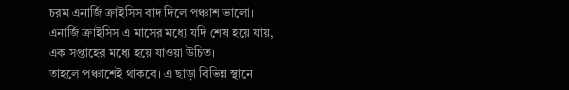চরম এনার্জি ক্রাইসিস বাদ দিলে পঞ্চাশ ভালো। এনার্জি ক্রাইসিস এ মাসের মধ্যে যদি শেষ হয়ে যায়, এক সপ্তাহের মধ্যে হয়ে যাওয়া উচিত।
তাহলে পঞ্চাশেই থাকবে। এ ছাড়া বিভিন্ন স্থানে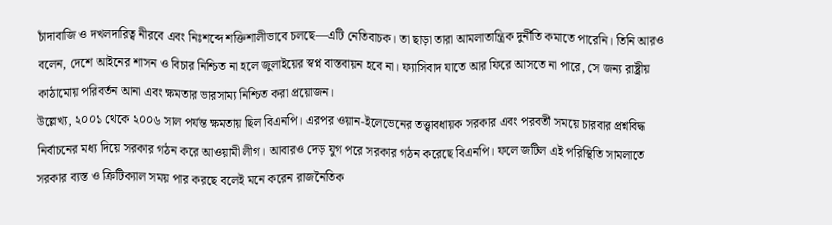চাঁদাবাজি ও দখলদারিত্ব নীরবে এবং নিঃশব্দে শক্তিশালীভাবে চলছে—এটি নেতিবাচক। তা ছাড়া তারা আমলাতান্ত্রিক দুর্নীতি কমাতে পারেনি। তিনি আরও বলেন, দেশে আইনের শাসন ও বিচার নিশ্চিত না হলে জুলাইয়ের স্বপ্ন বাস্তবায়ন হবে না। ফ্যাসিবাদ যাতে আর ফিরে আসতে না পারে, সে জন্য রাষ্ট্রীয় কাঠামোয় পরিবর্তন আনা এবং ক্ষমতার ভারসাম্য নিশ্চিত করা প্রয়োজন।
উল্লেখ্য, ২০০১ থেকে ২০০৬ সাল পর্যন্ত ক্ষমতায় ছিল বিএনপি। এরপর ওয়ান-ইলেভেনের তত্ত্বাবধায়ক সরকার এবং পরবর্তী সময়ে চারবার প্রশ্নবিদ্ধ নির্বাচনের মধ্য দিয়ে সরকার গঠন করে আওয়ামী লীগ। আবারও দেড় যুগ পরে সরকার গঠন করেছে বিএনপি। ফলে জটিল এই পরিস্থিতি সামলাতে সরকার ব্যস্ত ও ক্রিটিক্যাল সময় পার করছে বলেই মনে করেন রাজনৈতিক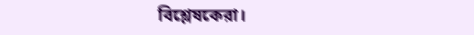বিশ্লেষকেরা।